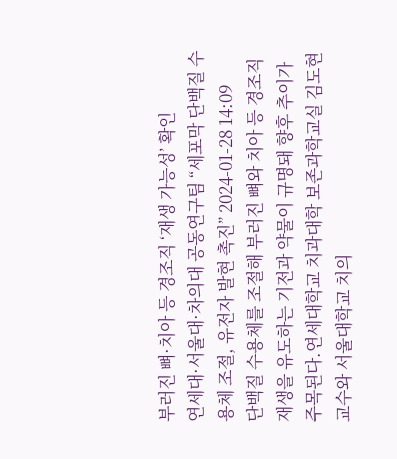부러진 뼈·치아 등 경조직 ‘재생 가능성’ 확인
연세대·서울대·차의대 공동연구팀 “세포막 단백질 수용체 조절, 유전자 발현 촉진” 2024-01-28 14:09
단백질 수용체를 조절해 부러진 뼈와 치아 등 경조직 재생을 유도하는 기전과 약물이 규명돼 향후 추이가 주목된다.연세대학교 치과대학 보존과학교실 김도현 교수와 서울대학교 치의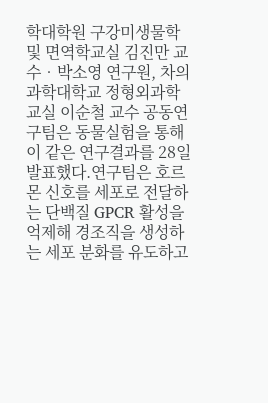학대학원 구강미생물학 및 면역학교실 김진만 교수‧박소영 연구원, 차의과학대학교 정형외과학교실 이순철 교수 공동연구팀은 동물실험을 통해 이 같은 연구결과를 28일 발표했다.연구팀은 호르몬 신호를 세포로 전달하는 단백질 GPCR 활성을 억제해 경조직을 생성하는 세포 분화를 유도하고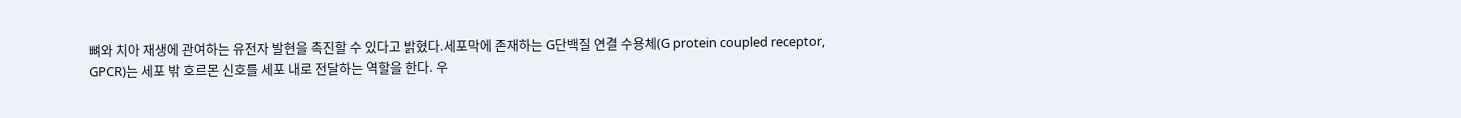뼈와 치아 재생에 관여하는 유전자 발현을 촉진할 수 있다고 밝혔다.세포막에 존재하는 G단백질 연결 수용체(G protein coupled receptor, GPCR)는 세포 밖 호르몬 신호를 세포 내로 전달하는 역할을 한다. 우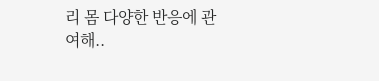리 몸 다양한 반응에 관여해..